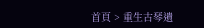首頁 > 重生古琴遺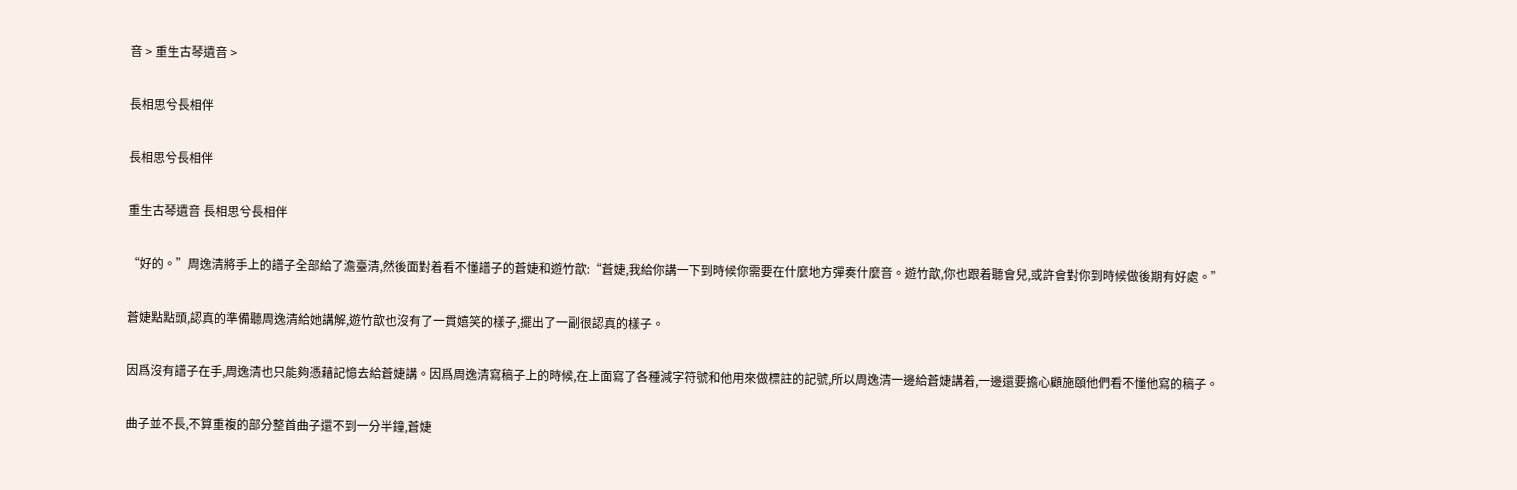音 > 重生古琴遺音 >

長相思兮長相伴

長相思兮長相伴

重生古琴遺音 長相思兮長相伴

“好的。”周逸清將手上的譜子全部給了澹臺清,然後面對着看不懂譜子的蒼婕和遊竹歆:“蒼婕,我給你講一下到時候你需要在什麼地方彈奏什麼音。遊竹歆,你也跟着聽會兒,或許會對你到時候做後期有好處。”

蒼婕點點頭,認真的準備聽周逸清給她講解,遊竹歆也沒有了一貫嬉笑的樣子,擺出了一副很認真的樣子。

因爲沒有譜子在手,周逸清也只能夠憑藉記憶去給蒼婕講。因爲周逸清寫稿子上的時候,在上面寫了各種減字符號和他用來做標註的記號,所以周逸清一邊給蒼婕講着,一邊還要擔心顧施頤他們看不懂他寫的稿子。

曲子並不長,不算重複的部分整首曲子還不到一分半鐘,蒼婕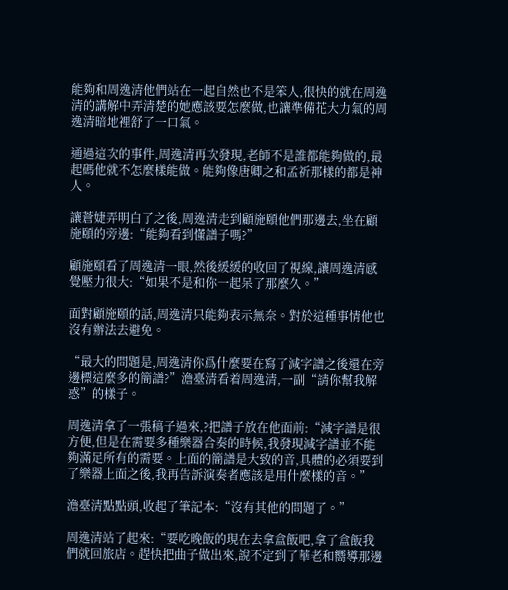能夠和周逸清他們站在一起自然也不是笨人,很快的就在周逸清的講解中弄清楚的她應該要怎麼做,也讓準備花大力氣的周逸清暗地裡舒了一口氣。

通過這次的事件,周逸清再次發現,老師不是誰都能夠做的,最起碼他就不怎麼樣能做。能夠像唐卿之和孟祈那樣的都是神人。

讓蒼婕弄明白了之後,周逸清走到顧施頤他們那邊去,坐在顧施頤的旁邊:“能夠看到懂譜子嗎?”

顧施頤看了周逸清一眼,然後緩緩的收回了視線,讓周逸清感覺壓力很大:“如果不是和你一起呆了那麼久。”

面對顧施頤的話,周逸清只能夠表示無奈。對於這種事情他也沒有辦法去避免。

“最大的問題是,周逸清你爲什麼要在寫了減字譜之後還在旁邊標這麼多的簡譜?”澹臺清看着周逸清,一副“請你幫我解惑”的樣子。

周逸清拿了一張稿子過來,?把譜子放在他面前:“減字譜是很方便,但是在需要多種樂器合奏的時候,我發現減字譜並不能夠滿足所有的需要。上面的簡譜是大致的音,具體的必須要到了樂器上面之後,我再告訴演奏者應該是用什麼樣的音。”

澹臺清點點頭,收起了筆記本:“沒有其他的問題了。”

周逸清站了起來:“要吃晚飯的現在去拿盒飯吧,拿了盒飯我們就回旅店。趕快把曲子做出來,說不定到了華老和嚮導那邊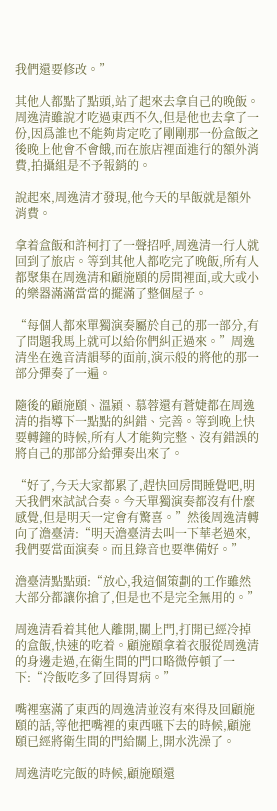我們還要修改。”

其他人都點了點頭,站了起來去拿自己的晚飯。周逸清雖說才吃過東西不久,但是他也去拿了一份,因爲誰也不能夠肯定吃了剛剛那一份盒飯之後晚上他會不會餓,而在旅店裡面進行的額外消費,拍攝組是不予報銷的。

說起來,周逸清才發現,他今天的早飯就是額外消費。

拿着盒飯和許柯打了一聲招呼,周逸清一行人就回到了旅店。等到其他人都吃完了晚飯,所有人都聚集在周逸清和顧施頤的房間裡面,或大或小的樂器滿滿當當的擺滿了整個屋子。

“每個人都來單獨演奏屬於自己的那一部分,有了問題我馬上就可以給你們糾正過來。”周逸清坐在逸音清韻琴的面前,演示般的將他的那一部分彈奏了一遍。

隨後的顧施頤、溫潁、慕蓉還有蒼婕都在周逸清的指導下一點點的糾錯、完善。等到晚上快要轉鐘的時候,所有人才能夠完整、沒有錯誤的將自己的那部分給彈奏出來了。

“好了,今天大家都累了,趕快回房間睡覺吧,明天我們來試試合奏。今天單獨演奏都沒有什麼感覺,但是明天一定會有驚喜。”然後周逸清轉向了澹臺清:“明天澹臺清去叫一下華老過來,我們要當面演奏。而且錄音也要準備好。”

澹臺清點點頭:“放心,我這個策劃的工作雖然大部分都讓你搶了,但是也不是完全無用的。”

周逸清看着其他人離開,關上門,打開已經冷掉的盒飯,快速的吃着。顧施頤拿着衣服從周逸清的身邊走過,在衛生間的門口略微停頓了一下:“冷飯吃多了回得胃病。”

嘴裡塞滿了東西的周逸清並沒有來得及回顧施頤的話,等他把嘴裡的東西嚥下去的時候,顧施頤已經將衛生間的門給關上,開水洗澡了。

周逸清吃完飯的時候,顧施頤還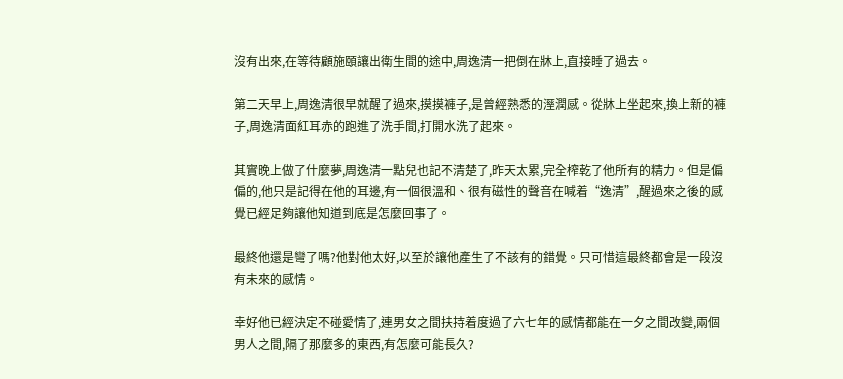沒有出來,在等待顧施頤讓出衛生間的途中,周逸清一把倒在牀上,直接睡了過去。

第二天早上,周逸清很早就醒了過來,摸摸褲子,是曾經熟悉的溼潤感。從牀上坐起來,換上新的褲子,周逸清面紅耳赤的跑進了洗手間,打開水洗了起來。

其實晚上做了什麼夢,周逸清一點兒也記不清楚了,昨天太累,完全榨乾了他所有的精力。但是偏偏的,他只是記得在他的耳邊,有一個很溫和、很有磁性的聲音在喊着“逸清”,醒過來之後的感覺已經足夠讓他知道到底是怎麼回事了。

最終他還是彎了嗎?他對他太好,以至於讓他產生了不該有的錯覺。只可惜這最終都會是一段沒有未來的感情。

幸好他已經決定不碰愛情了,連男女之間扶持着度過了六七年的感情都能在一夕之間改變,兩個男人之間,隔了那麼多的東西,有怎麼可能長久?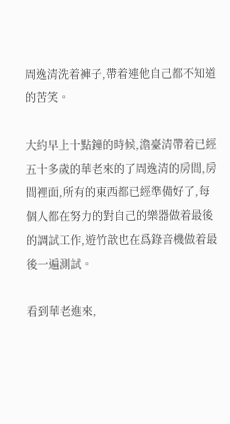周逸清洗着褲子,帶着連他自己都不知道的苦笑。

大約早上十點鐘的時候,澹臺清帶着已經五十多歲的華老來的了周逸清的房間,房間裡面,所有的東西都已經準備好了,每個人都在努力的對自己的樂器做着最後的調試工作,遊竹歆也在爲錄音機做着最後一遍測試。

看到華老進來,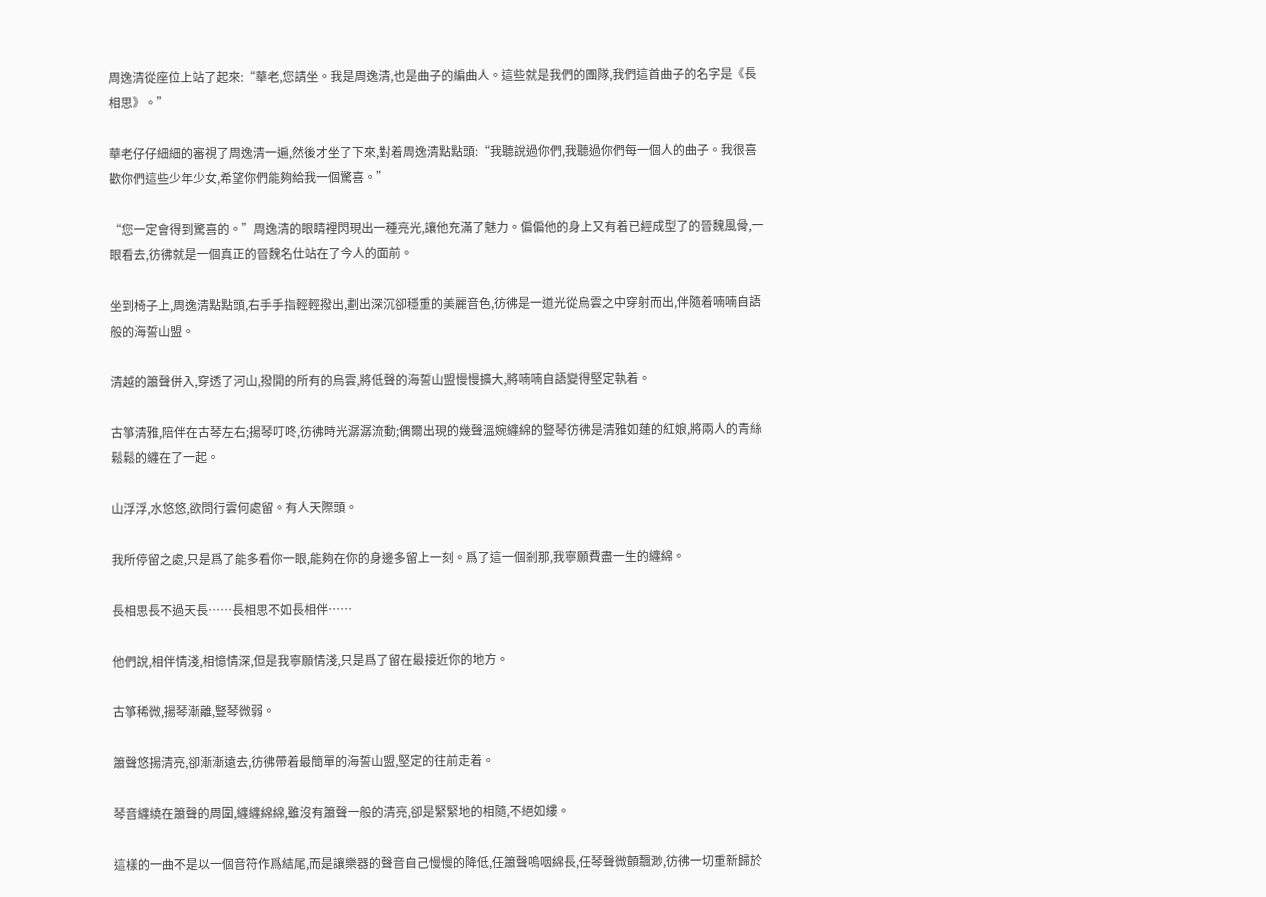周逸清從座位上站了起來:“華老,您請坐。我是周逸清,也是曲子的編曲人。這些就是我們的團隊,我們這首曲子的名字是《長相思》。”

華老仔仔細細的審視了周逸清一遍,然後才坐了下來,對着周逸清點點頭:“我聽說過你們,我聽過你們每一個人的曲子。我很喜歡你們這些少年少女,希望你們能夠給我一個驚喜。”

“您一定會得到驚喜的。”周逸清的眼睛裡閃現出一種亮光,讓他充滿了魅力。偏偏他的身上又有着已經成型了的晉魏風骨,一眼看去,彷彿就是一個真正的晉魏名仕站在了今人的面前。

坐到椅子上,周逸清點點頭,右手手指輕輕撥出,劃出深沉卻穩重的美麗音色,彷彿是一道光從烏雲之中穿射而出,伴隨着喃喃自語般的海誓山盟。

清越的簫聲併入,穿透了河山,撥開的所有的烏雲,將低聲的海誓山盟慢慢擴大,將喃喃自語變得堅定執着。

古箏清雅,陪伴在古琴左右;揚琴叮咚,彷彿時光潺潺流動;偶爾出現的幾聲溫婉纏綿的豎琴彷彿是清雅如蓮的紅娘,將兩人的青絲鬆鬆的纏在了一起。

山浮浮,水悠悠,欲問行雲何處留。有人天際頭。

我所停留之處,只是爲了能多看你一眼,能夠在你的身邊多留上一刻。爲了這一個剎那,我寧願費盡一生的纏綿。

長相思長不過天長……長相思不如長相伴……

他們說,相伴情淺,相憶情深,但是我寧願情淺,只是爲了留在最接近你的地方。

古箏稀微,揚琴漸離,豎琴微弱。

簫聲悠揚清亮,卻漸漸遠去,彷彿帶着最簡單的海誓山盟,堅定的往前走着。

琴音纏繞在簫聲的周圍,纏纏綿綿,雖沒有簫聲一般的清亮,卻是緊緊地的相隨,不絕如縷。

這樣的一曲不是以一個音符作爲結尾,而是讓樂器的聲音自己慢慢的降低,任簫聲嗚咽綿長,任琴聲微顫飄渺,彷彿一切重新歸於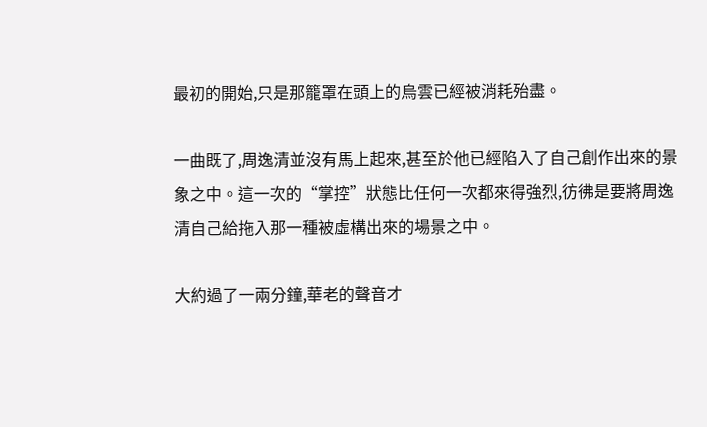最初的開始,只是那籠罩在頭上的烏雲已經被消耗殆盡。

一曲既了,周逸清並沒有馬上起來,甚至於他已經陷入了自己創作出來的景象之中。這一次的“掌控”狀態比任何一次都來得強烈,彷彿是要將周逸清自己給拖入那一種被虛構出來的場景之中。

大約過了一兩分鐘,華老的聲音才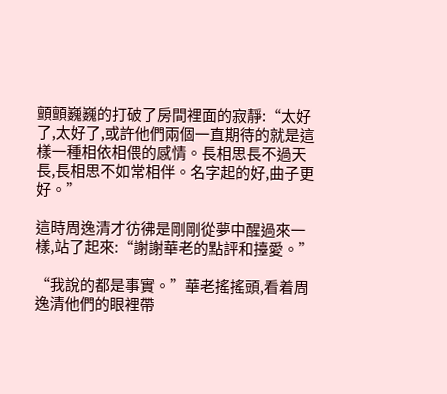顫顫巍巍的打破了房間裡面的寂靜:“太好了,太好了,或許他們兩個一直期待的就是這樣一種相依相偎的感情。長相思長不過天長,長相思不如常相伴。名字起的好,曲子更好。”

這時周逸清才彷彿是剛剛從夢中醒過來一樣,站了起來:“謝謝華老的點評和擡愛。”

“我說的都是事實。”華老搖搖頭,看着周逸清他們的眼裡帶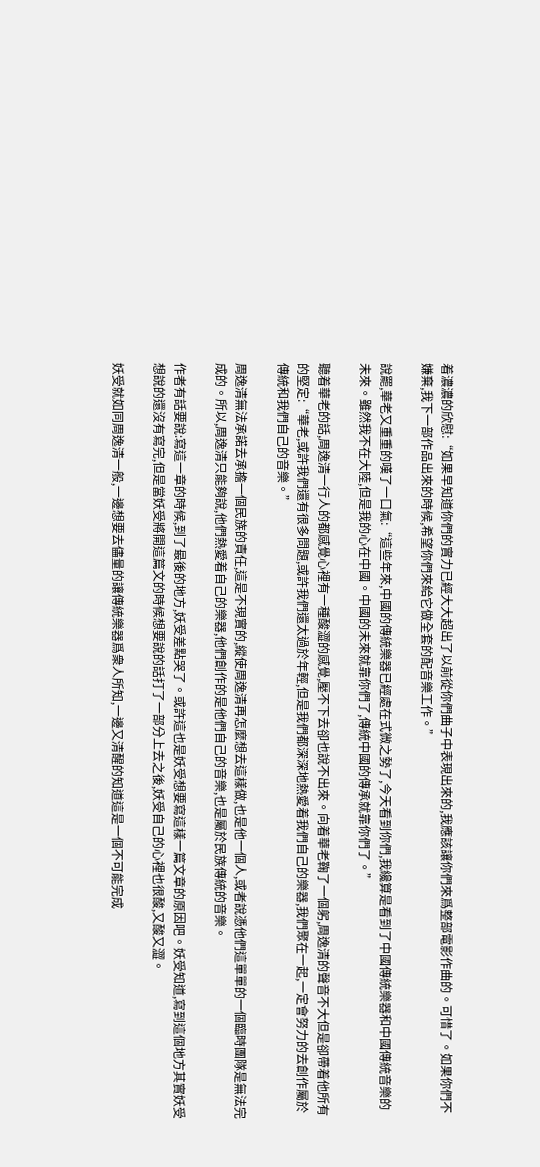着濃濃的欣慰:“如果早知道你們的實力已經大大超出了以前從你們曲子中表現出來的,我應該讓你們來爲整部電影作曲的。可惜了。如果你們不嫌棄,我下一部作品出來的時候,希望你們來給它做全套的配音樂工作。”

說罷,華老又重重的嘆了一口氣:“這些年來,中國的傳統樂器已經處在式微之勢了,今天看到你們,我纔算是看到了中國傳統樂器和中國傳統音樂的未來。雖然我不在大陸,但是我的心在中國。中國的未來就靠你們了,傳統中國的傳承就靠你們了。”

聽着華老的話,周逸清一行人的都感覺心裡有一種酸澀的感覺,壓不下去卻也說不出來。向着華老鞠了一個躬,周逸清的聲音不大但是卻帶着他所有的堅定:“華老,或許我們還有很多問題,或許我們還太過於年輕,但是我們都深深地熱愛着我們自己的樂器,我們聚在一起,一定會努力的去創作屬於傳統和我們自己的音樂。”

周逸清無法承諾去承擔一個民族的責任,這是不現實的,縱使周逸清再怎麼想去這樣做,也是他一個人,或者說憑他們這單單的一個臨時團隊是無法完成的。所以,周逸清只能夠說,他們熱愛着自己的樂器,他們創作的是他們自己的音樂,也是屬於民族傳統的音樂。

作者有話要說:寫這一章的時候,到了最後的地方,妖受差點哭了。或許這也是妖受想要寫這樣一篇文章的原因吧。妖受知道,寫到這個地方其實妖受想說的還沒有寫完,但是當妖受將開這篇文的時候想要說的話打了一部分上去之後,妖受自己的心裡也很酸,又酸又澀。

妖受就如同周逸清一般,一邊想要去儘量的讓傳統樂器爲衆人所知,一邊又清醒的知道這是一個不可能完成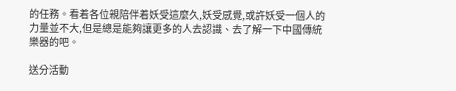的任務。看着各位親陪伴着妖受這麼久,妖受感覺,或許妖受一個人的力量並不大,但是總是能夠讓更多的人去認識、去了解一下中國傳統樂器的吧。

送分活動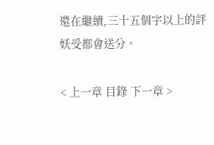還在繼續,三十五個字以上的評妖受都會送分。

< 上一章 目錄 下一章 >